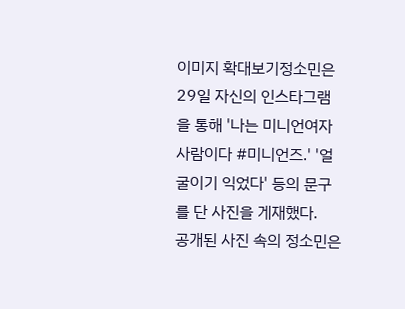이미지 확대보기정소민은 29일 자신의 인스타그램을 통해 '나는 미니언여자사람이다 #미니언즈.' '얼굴이기 익었다' 등의 문구를 단 사진을 게재했다.
공개된 사진 속의 정소민은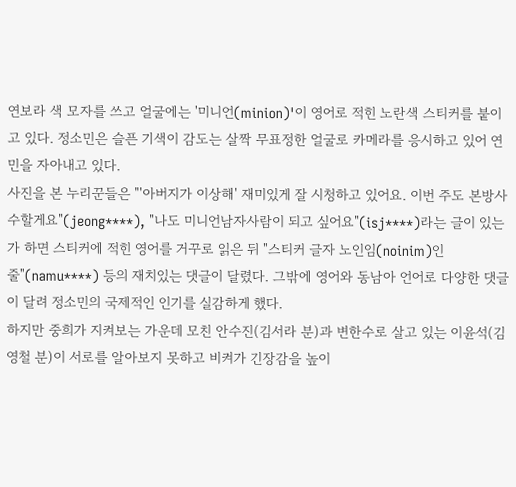연보라 색 모자를 쓰고 얼굴에는 '미니언(minion)'이 영어로 적힌 노란색 스티커를 붙이고 있다. 정소민은 슬픈 기색이 감도는 살짝 무표정한 얼굴로 카메라를 응시하고 있어 연민을 자아내고 있다.
사진을 본 누리꾼들은 "'아버지가 이상해' 재미있게 잘 시청하고 있어요. 이번 주도 본방사수할게요"(jeong****), "나도 미니언남자사람이 되고 싶어요"(isj****)라는 글이 있는가 하면 스티커에 적힌 영어를 거꾸로 읽은 뒤 "스티커 글자 노인임(noinim)인줄"(namu****) 등의 재치있는 댓글이 달렸다. 그밖에 영어와 동남아 언어로 다양한 댓글이 달려 정소민의 국제적인 인기를 실감하게 했다.
하지만 중희가 지켜보는 가운데 모친 안수진(김서라 분)과 변한수로 살고 있는 이윤석(김영철 분)이 서로를 알아보지 못하고 비켜가 긴장감을 높이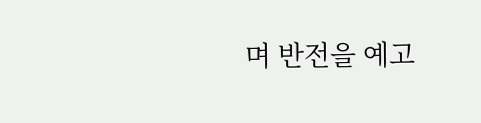며 반전을 예고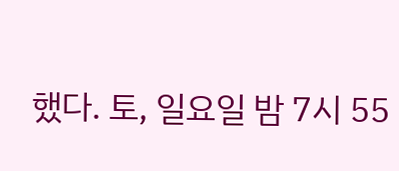했다. 토, 일요일 밤 7시 55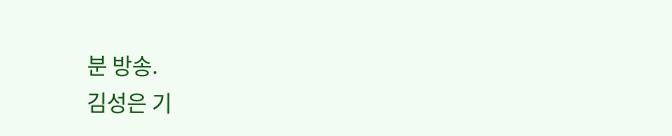분 방송.
김성은 기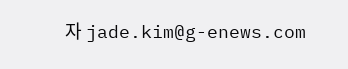자 jade.kim@g-enews.com